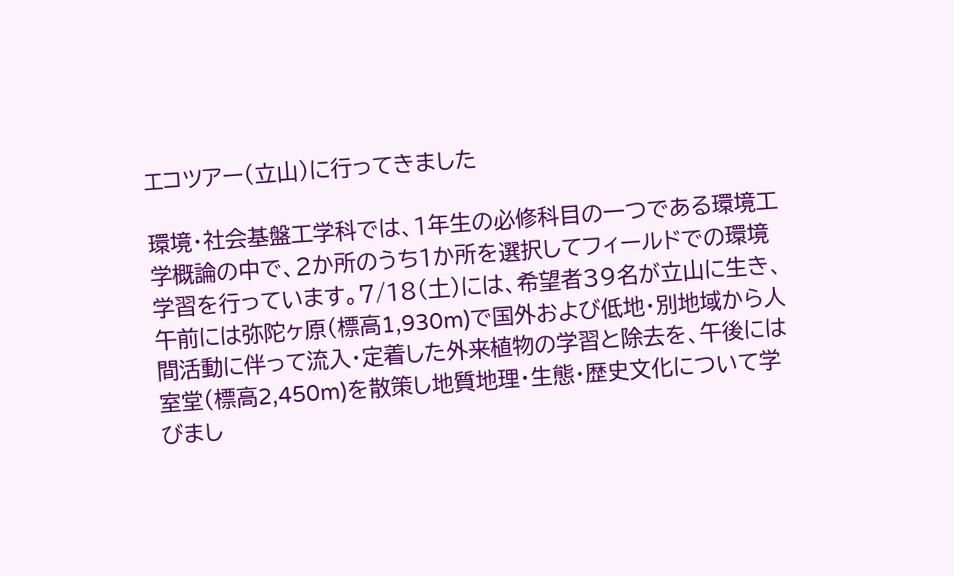エコツアー(立山)に行ってきました

環境・社会基盤工学科では、1年生の必修科目の一つである環境工学概論の中で、2か所のうち1か所を選択してフィールドでの環境学習を行っています。7/18(土)には、希望者39名が立山に生き、午前には弥陀ヶ原(標高1,930m)で国外および低地・別地域から人間活動に伴って流入・定着した外来植物の学習と除去を、午後には室堂(標高2,450m)を散策し地質地理・生態・歴史文化について学びまし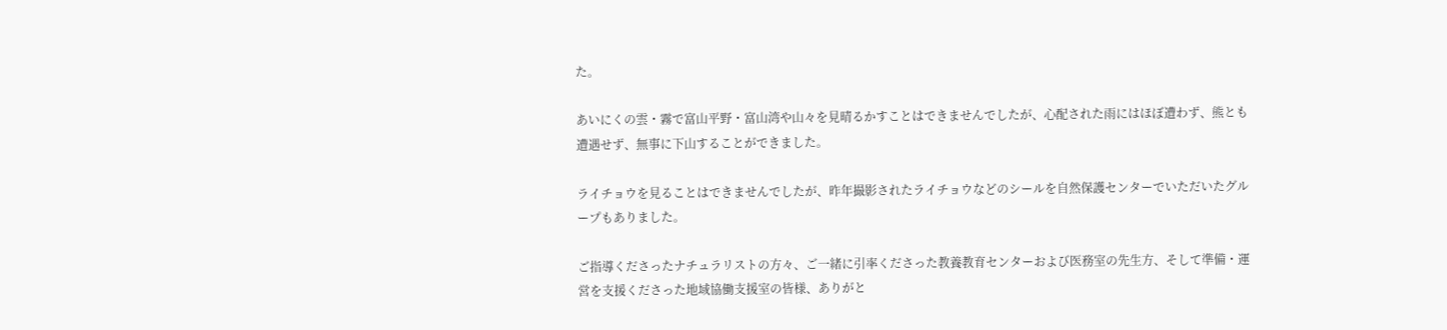た。

あいにくの雲・霧で富山平野・富山湾や山々を見晴るかすことはできませんでしたが、心配された雨にはほぼ遭わず、熊とも遭遇せず、無事に下山することができました。

ライチョウを見ることはできませんでしたが、昨年撮影されたライチョウなどのシールを自然保護センターでいただいたグループもありました。

ご指導くださったナチュラリストの方々、ご一緒に引率くださった教養教育センターおよび医務室の先生方、そして準備・運営を支援くださった地域協働支援室の皆様、ありがと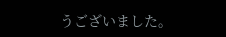うございました。